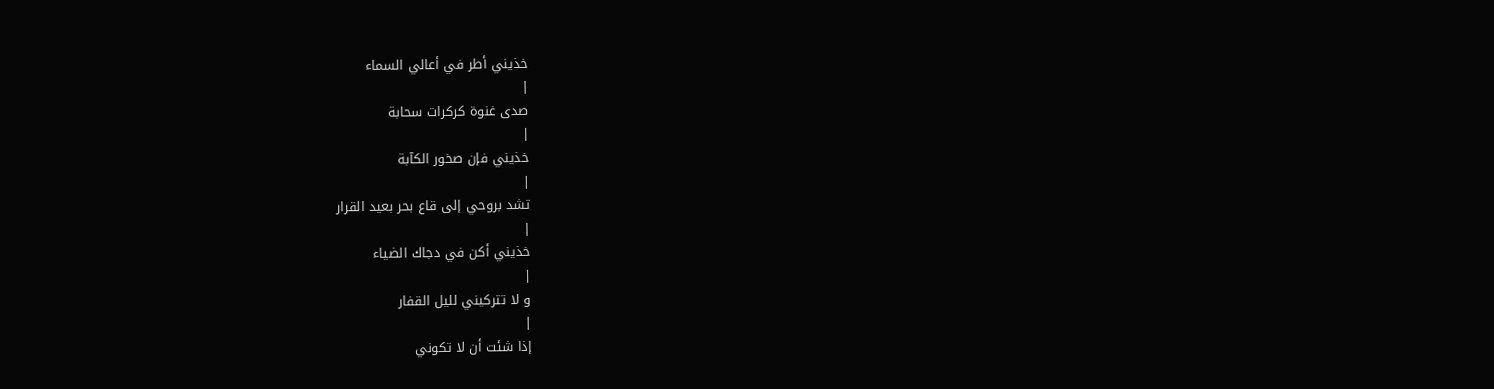خذيني أطر في أعالي السماء
|
صدى غنوة كركرات سحابة
|
خذيني فإن صخور الكآبة
|
تشد بروحي إلى قاع بحر بعيد القرار
|
خذيني أكن في دجاك الضياء
|
و لا تتركيني لليل القفار
|
إذا شئت أن لا تكوني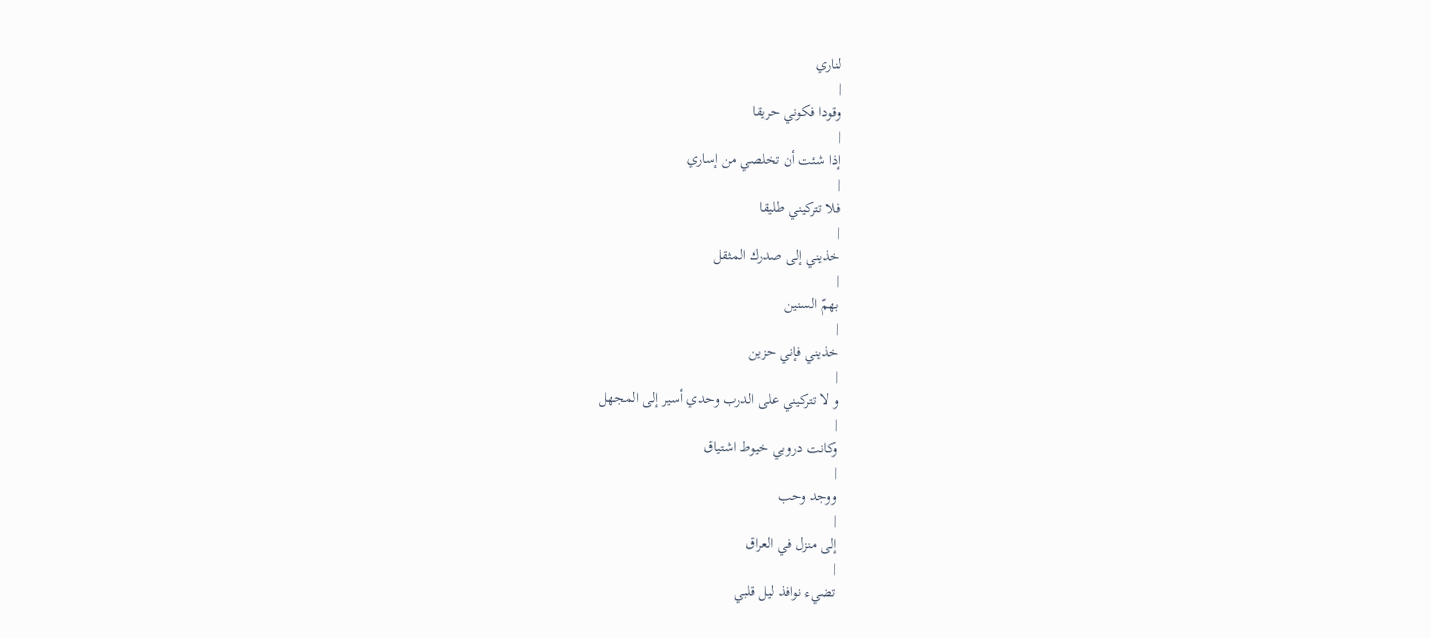لناري
|
وقودا فكوني حريقا
|
إذا شئت أن تخلصي من إساري
|
فلا تتركيني طليقا
|
خذيني إلى صدرك المثقل
|
بهمّ السنين
|
خذيني فإني حزين
|
و لا تتركيني على الدرب وحدي أسير إلى المجهل
|
وكانت دروبي خيوط اشتياق
|
ووجد وحب
|
إلى منزل في العراق
|
تضيء نوافذ ليل قلبي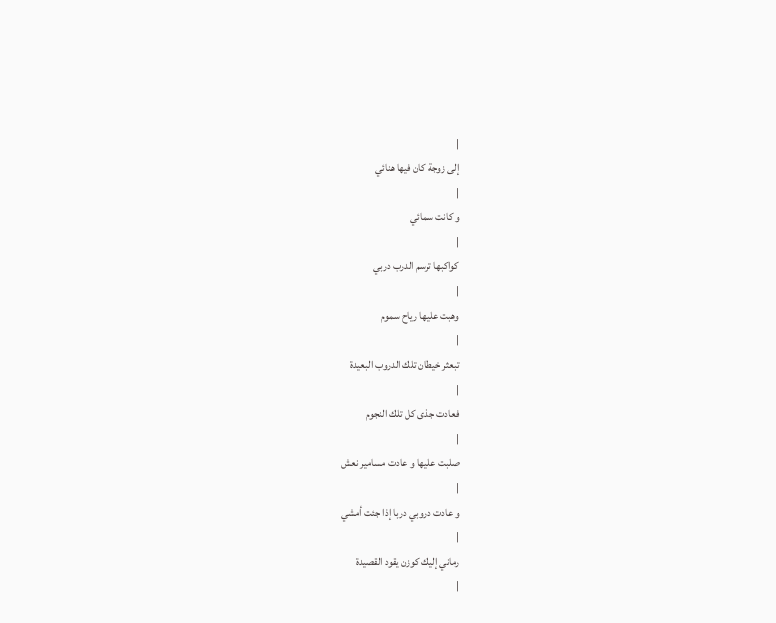|
إلى زوجة كان فيها هنائي
|
و كانت سمائي
|
كواكبها ترسم الدرب دربي
|
وهبت عليها رياح سموم
|
تبعثر خيطان تلك الدروب البعيدة
|
فعادت جذى كل تلك النجوم
|
صلبت عليها و عادت مسامير نعش
|
و عادت دروبي دربا إذا جئت أمشي
|
رماني إليك كوزن يقود القصيدة
|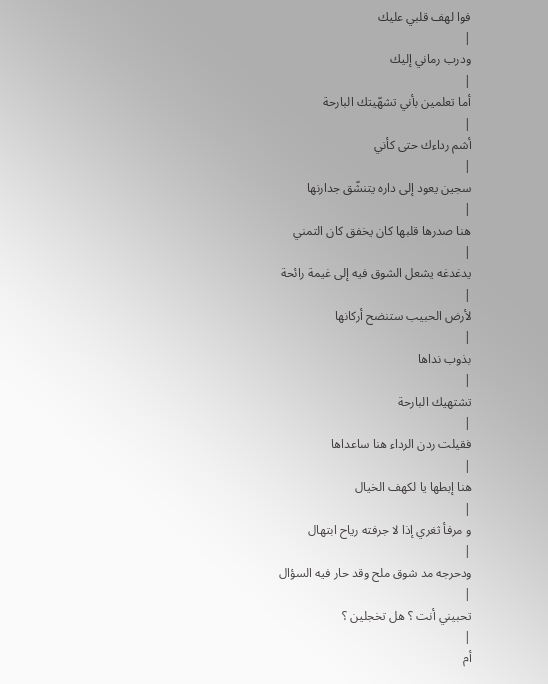فوا لهف قلبي عليك
|
ودرب رماني إليك
|
أما تعلمين بأني تشهّيتك البارحة
|
أشم رداءك حتى كأني
|
سجين يعود إلى داره يتنشّق جدارنها
|
هنا صدرها قلبها كان يخفق كان التمني
|
يدغدغه يشعل الشوق فيه إلى غيمة رائحة
|
لأرض الحبيب ستنضح أركانها
|
بذوب نداها
|
تشتهيك البارحة
|
فقيلت ردن الرداء هنا ساعداها
|
هنا إبطها يا لكهف الخيال
|
و مرفأ ثغري إذا لا جرفته رياح ابتهال
|
ودحرجه مد شوق ملح وقد حار فيه السؤال
|
تحبيني أنت ؟ هل تخجلين ؟
|
أم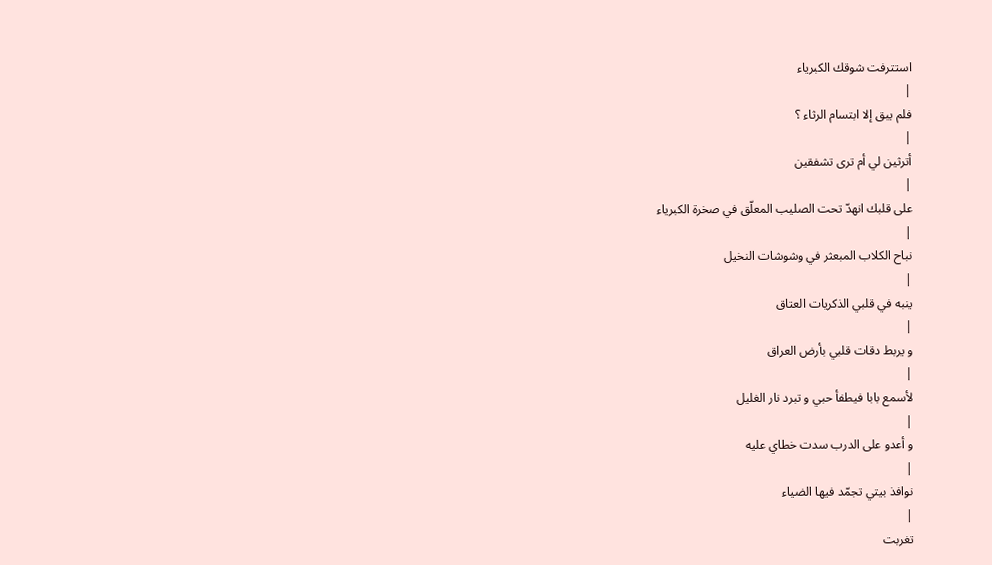استترفت شوقك الكبرياء
|
فلم يبق إلا ابتسام الرثاء ؟
|
أترثين لي أم ترى تشفقين
|
على قلبك انهدّ تحت الصليب المعلّق في صخرة الكبرياء
|
نباح الكلاب المبعثر في وشوشات النخيل
|
ينبه في قلبي الذكريات العتاق
|
و يربط دقات قلبي بأرض العراق
|
لأسمع بابا فيطفأ حبي و تبرد نار الغليل
|
و أعدو على الدرب سدت خطاي عليه
|
نوافذ بيتي تجمّد فيها الضياء
|
تغربت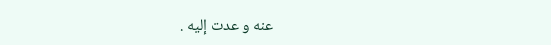عنه و عدت إليه .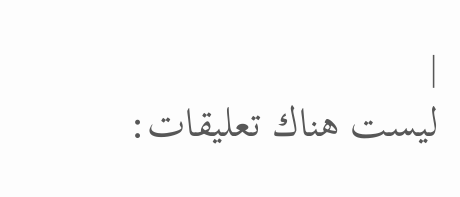|
ليست هناك تعليقات: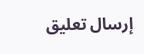إرسال تعليق